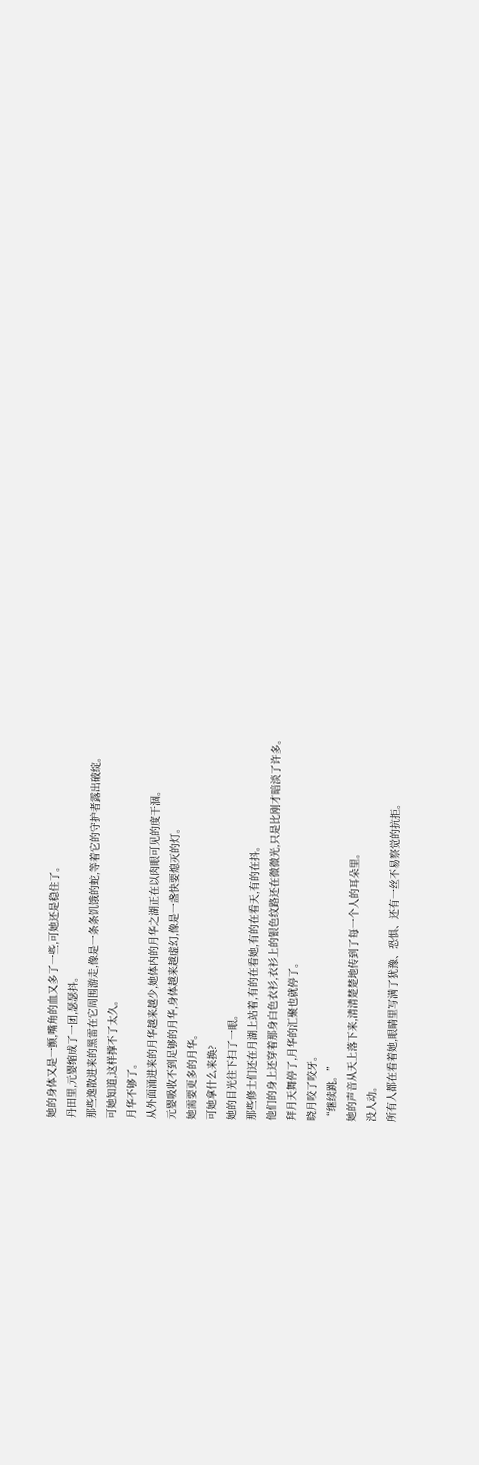她的身体又是一颤,嘴角的血又多了一些,可她还是稳住了。
丹田里,元婴缩成了一团,瑟瑟抖。
那些逸散进来的黑雷在它周围游走,像是一条条饥饿的蛇,等着它的守护者露出破绽。
可她知道,这样撑不了太久。
月华不够了。
从外面涌进来的月华越来越少,她体内的月华之湖正在以肉眼可见的度干涸。
元婴吸收不到足够的月华,身体越来越虚幻,像是一盏快要熄灭的灯。
她需要更多的月华。
可她拿什么来换?
她的目光往下扫了一眼。
那些修士们还在月湖上站着,有的在看她,有的在看天,有的在抖。
他们的身上还穿着那身白色衣衫,衣衫上的银色纹路还在微微光,只是比刚才暗淡了许多。
拜月天舞停了,月华的汇聚也就停了。
晓月咬了咬牙。
“继续跳。”
她的声音从天上落下来,清清楚楚地传到了每一个人的耳朵里。
没人动。
所有人都在看着她,眼睛里写满了犹豫、恐惧、还有一丝不易察觉的抗拒。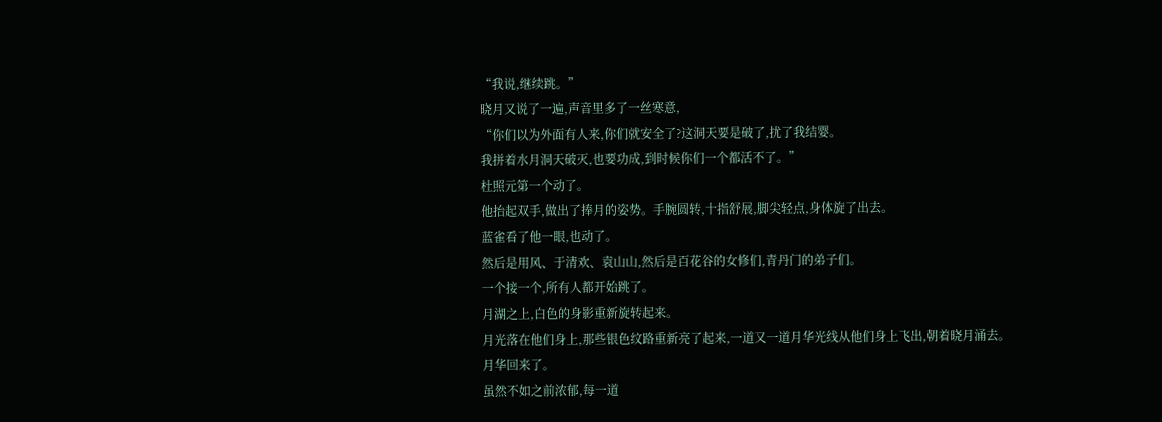“我说,继续跳。”
晓月又说了一遍,声音里多了一丝寒意,
“你们以为外面有人来,你们就安全了?这洞天要是破了,扰了我结婴。
我拼着水月洞天破灭,也要功成,到时候你们一个都活不了。”
杜照元第一个动了。
他抬起双手,做出了捧月的姿势。手腕圆转,十指舒展,脚尖轻点,身体旋了出去。
蓝雀看了他一眼,也动了。
然后是用风、于清欢、袁山山,然后是百花谷的女修们,青丹门的弟子们。
一个接一个,所有人都开始跳了。
月湖之上,白色的身影重新旋转起来。
月光落在他们身上,那些银色纹路重新亮了起来,一道又一道月华光线从他们身上飞出,朝着晓月涌去。
月华回来了。
虽然不如之前浓郁,每一道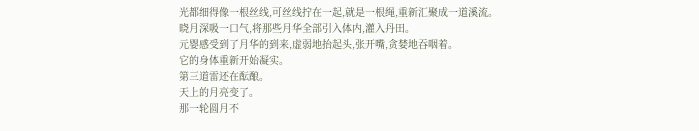光都细得像一根丝线,可丝线拧在一起,就是一根绳,重新汇聚成一道溪流。
晓月深吸一口气,将那些月华全部引入体内,灌入丹田。
元婴感受到了月华的到来,虚弱地抬起头,张开嘴,贪婪地吞咽着。
它的身体重新开始凝实。
第三道雷还在酝酿。
天上的月亮变了。
那一轮圆月不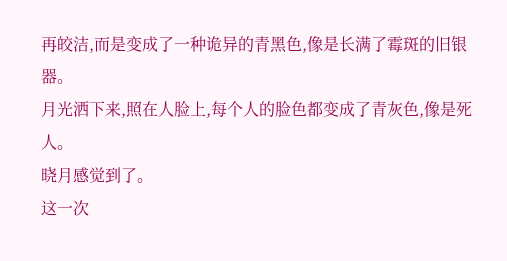再皎洁,而是变成了一种诡异的青黑色,像是长满了霉斑的旧银器。
月光洒下来,照在人脸上,每个人的脸色都变成了青灰色,像是死人。
晓月感觉到了。
这一次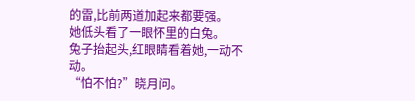的雷,比前两道加起来都要强。
她低头看了一眼怀里的白兔。
兔子抬起头,红眼睛看着她,一动不动。
“怕不怕?”晓月问。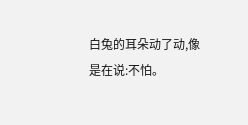白兔的耳朵动了动,像是在说:不怕。